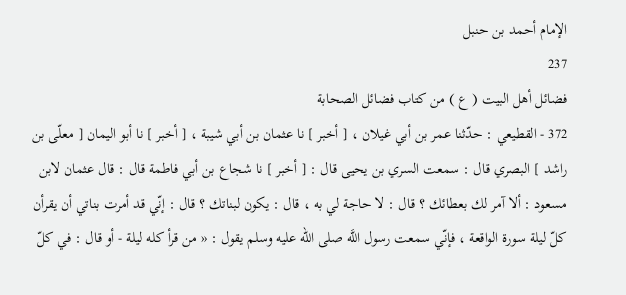الإمام أحمد بن حنبل
237
فضائل أهل البيت ( ع ) من كتاب فضائل الصحابة
372 - القطيعي : حدّثنا عمر بن أبي غيلان ، [ أخبر ] نا عثمان بن أبي شيبة ، [ أخبر ] نا أبو اليمان [ معلّى بن راشد ] البصري قال : سمعت السري بن يحيى قال : [ أخبر ] نا شجاع بن أبي فاطمة قال : قال عثمان لابن مسعود : ألا آمر لك بعطائك ؟ قال : لا حاجة لي به ، قال : يكون لبناتك ؟ قال : إنّي قد أمرت بناتي أن يقرأن كلّ ليلة سورة الواقعة ، فإنّي سمعت رسول اللَّه صلى الله عليه وسلم يقول : « من قرأ كله ليلة - أو قال : في كلّ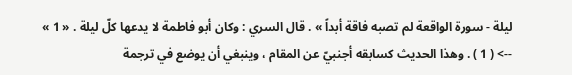ليلة - سورة الواقعة لم تصبه فاقة أبداً » . قال السري : وكان أبو فاطمة لا يدعها كلّ ليلة . « 1 »
--> ( 1 ) . وهذا الحديث كسابقه أجنبيّ عن المقام ، وينبغي أن يوضع في ترجمة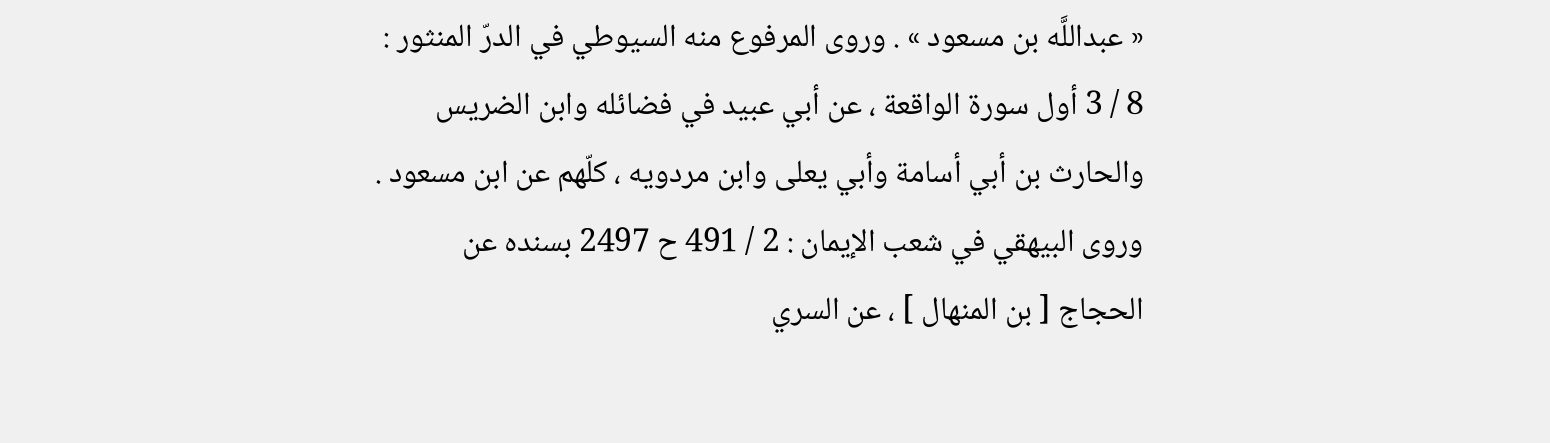« عبداللَّه بن مسعود » . وروى المرفوع منه السيوطي في الدرّ المنثور : 8 / 3 أول سورة الواقعة ، عن أبي عبيد في فضائله وابن الضريس والحارث بن أبي أسامة وأبي يعلى وابن مردويه ، كلّهم عن ابن مسعود . وروى البيهقي في شعب الإيمان : 2 / 491 ح 2497 بسنده عن الحجاج [ بن المنهال ] ، عن السري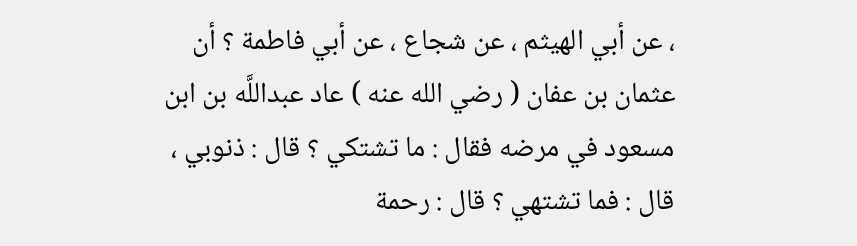، عن أبي الهيثم ، عن شجاع ، عن أبي فاطمة ؟ أن عثمان بن عفان ( رضي الله عنه ) عاد عبداللَّه بن ابن مسعود في مرضه فقال : ما تشتكي ؟ قال : ذنوبي ، قال : فما تشتهي ؟ قال : رحمة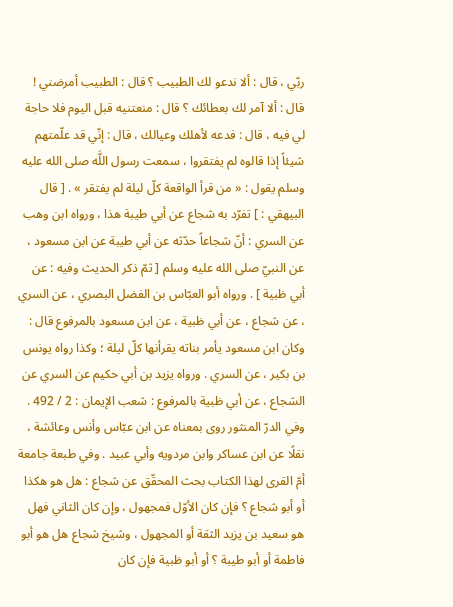ربّي ، قال : ألا ندعو لك الطبيب ؟ قال : الطبيب أمرضني ! قال : ألا آمر لك بعطائك ؟ قال : منعتنيه قبل اليوم فلا حاجة لي فيه ، قال : فدعه لأهلك وعيالك ، قال : إنّي قد علّمتهم شيئاً إذا قالوه لم يفتقروا ، سمعت رسول اللَّه صلى الله عليه وسلم يقول : « من قرأ الواقعة كلّ ليلة لم يفتقر » . [ قال البيهقي : ] تفرّد به شجاع عن أبي طيبة هذا ، ورواه ابن وهب عن السري : أنّ شجاعاً حدّثه عن أبي طيبة عن ابن مسعود ، عن النبيّ صلى الله عليه وسلم [ ثمّ ذكر الحديث وفيه : عن أبي ظبية ] . ورواه أبو العبّاس بن الفضل البصري ، عن السري ، عن شجاع ، عن أبي ظبية ، عن ابن مسعود بالمرفوع قال : وكان ابن مسعود يأمر بناته يقرأنها كلّ ليلة ؛ وكذا رواه يونس بن بكير ، عن السري . ورواه يزيد بن أبي حكيم عن السري عن الشجاع ، عن أبي ظبية بالمرفوع : شعب الإيمان : 2 / 492 . وفي الدرّ المنثور روى بمعناه عن ابن عبّاس وأنس وعائشة ، نقلًا عن ابن عساكر وابن مردويه وأبي عبيد . وفي طبعة جامعة أمّ القرى لهذا الكتاب بحث المحقّق عن شجاع : هل هو هكذا أو أبو شجاع ؟ فإن كان الأوّل فمجهول ، وإن كان الثاني فهل هو سعيد بن يزيد الثقة أو المجهول ، وشيخ شجاع هل هو أبو فاطمة أو أبو طيبة ؟ أو أبو ظبية فإن كان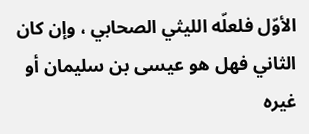الأوّل فلعلّه الليثي الصحابي ، وإن كان الثاني فهل هو عيسى بن سليمان أو غيره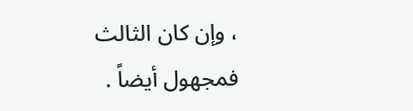، وإن كان الثالث فمجهول أيضاً .